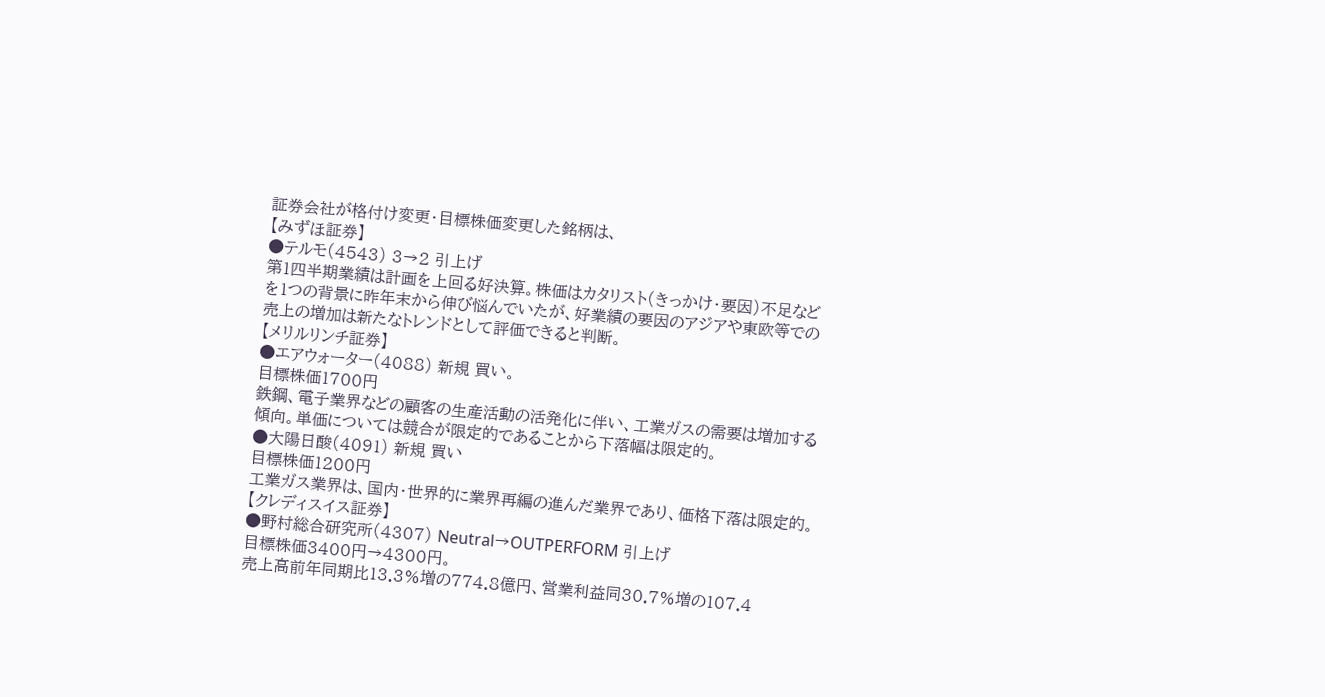証券会社が格付け変更・目標株価変更した銘柄は、
【みずほ証券】
●テルモ(4543) 3→2 引上げ
第1四半期業績は計画を上回る好決算。株価はカタリスト(きっかけ・要因)不足などを1つの背景に昨年末から伸び悩んでいたが、好業績の要因のアジアや東欧等での売上の増加は新たなトレンドとして評価できると判断。
【メリルリンチ証券】
●エアウォーター(4088) 新規 買い。
目標株価1700円
鉄鋼、電子業界などの顧客の生産活動の活発化に伴い、工業ガスの需要は増加する傾向。単価については競合が限定的であることから下落幅は限定的。
●大陽日酸(4091) 新規 買い
目標株価1200円
工業ガス業界は、国内・世界的に業界再編の進んだ業界であり、価格下落は限定的。
【クレディスイス証券】
●野村総合研究所(4307) Neutral→OUTPERFORM 引上げ
目標株価3400円→4300円。
売上高前年同期比13.3%増の774.8億円、営業利益同30.7%増の107.4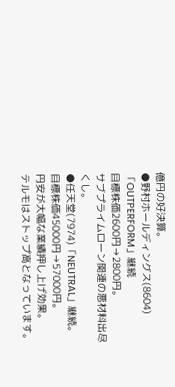億円の好決算。
●野村ホールディングス(8604)「OUTPERFORM」継続
目標株価2600円→2800円。
サブプライムローン関連の悪材料出尽くし。
●任天堂(7974)「NEUTRAL」継続。
目標株価45000円→57000円。
円安が大幅な業績押し上げ効果。
テルモはストップ高となっています。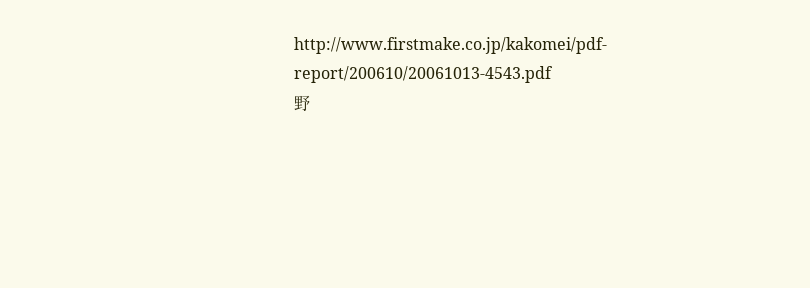http://www.firstmake.co.jp/kakomei/pdf-report/200610/20061013-4543.pdf
野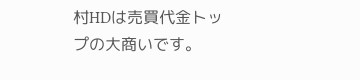村HDは売買代金トップの大商いです。